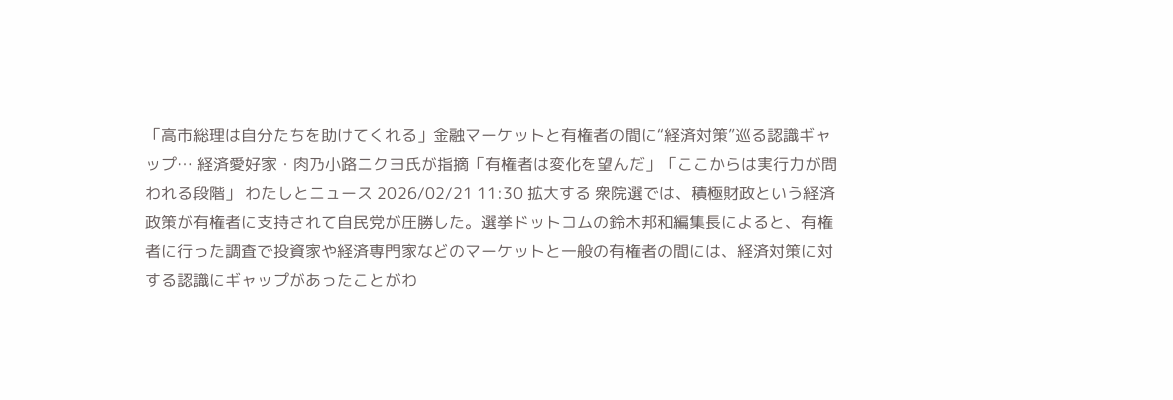「高市総理は自分たちを助けてくれる」金融マーケットと有権者の間に“経済対策”巡る認識ギャップ… 経済愛好家・肉乃小路ニクヨ氏が指摘「有権者は変化を望んだ」「ここからは実行力が問われる段階」 わたしとニュース 2026/02/21 11:30 拡大する 衆院選では、積極財政という経済政策が有権者に支持されて自民党が圧勝した。選挙ドットコムの鈴木邦和編集長によると、有権者に行った調査で投資家や経済専門家などのマーケットと一般の有権者の間には、経済対策に対する認識にギャップがあったことがわ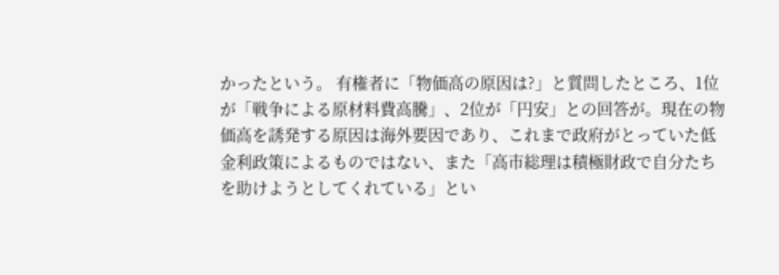かったという。 有権者に「物価高の原因は?」と質問したところ、1位が「戦争による原材料費高騰」、2位が「円安」との回答が。現在の物価高を誘発する原因は海外要因であり、これまで政府がとっていた低金利政策によるものではない、また「高市総理は積極財政で自分たちを助けようとしてくれている」とい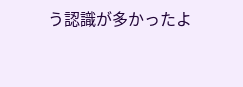う認識が多かったよ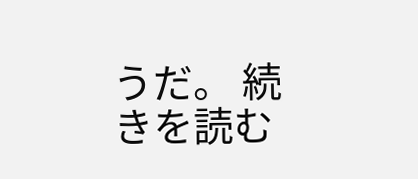うだ。 続きを読む